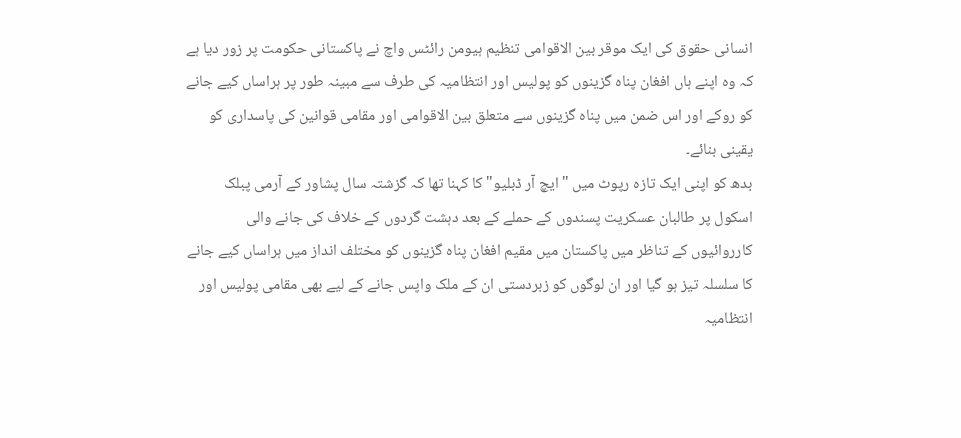انسانی حقوق کی ایک موقر بین الاقوامی تنظیم ہیومن رائٹس واچ نے پاکستانی حکومت پر زور دیا ہے کہ وہ اپنے ہاں افغان پناہ گزینوں کو پولیس اور انتظامیہ کی طرف سے مبینہ طور پر ہراساں کیے جانے کو روکے اور اس ضمن میں پناہ گزینوں سے متعلق بین الاقوامی اور مقامی قوانین کی پاسداری کو یقینی بنائے۔
بدھ کو اپنی ایک تازہ رپوٹ میں "ایچ آر ڈبلیو" کا کہنا تھا کہ گزشتہ سال پشاور کے آرمی پبلک اسکول پر طالبان عسکریت پسندوں کے حملے کے بعد دہشت گردوں کے خلاف کی جانے والی کارروائیوں کے تناظر میں پاکستان میں مقیم افغان پناہ گزینوں کو مختلف انداز میں ہراساں کیے جانے کا سلسلہ تیز ہو گیا اور ان لوگوں کو زبردستی ان کے ملک واپس جانے کے لیے بھی مقامی پولیس اور انتظامیہ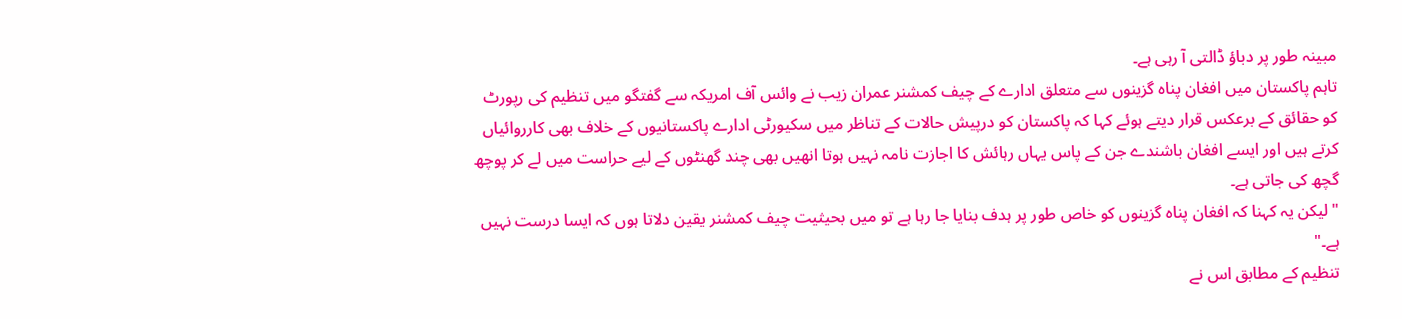مبینہ طور پر دباؤ ڈالتی آ رہی ہے۔
تاہم پاکستان میں افغان پناہ گزینوں سے متعلق ادارے کے چیف کمشنر عمران زیب نے وائس آف امریکہ سے گفتگو میں تنظیم کی رپورٹ کو حقائق کے برعکس قرار دیتے ہوئے کہا کہ پاکستان کو درپیش حالات کے تناظر میں سکیورٹی ادارے پاکستانیوں کے خلاف بھی کارروائیاں کرتے ہیں اور ایسے افغان باشندے جن کے پاس یہاں رہائش کا اجازت نامہ نہیں ہوتا انھیں بھی چند گھنٹوں کے لیے حراست میں لے کر پوچھ گچھ کی جاتی ہے۔
"لیکن یہ کہنا کہ افغان پناہ گزینوں کو خاص طور پر ہدف بنایا جا رہا ہے تو میں بحیثیت چیف کمشنر یقین دلاتا ہوں کہ ایسا درست نہیں ہے۔"
تنظیم کے مطابق اس نے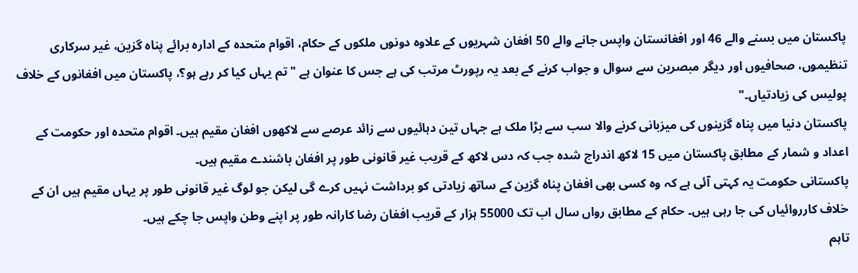پاکستان میں بسنے والے 46 اور افغانستان واپس جانے والے 50 افغان شہریوں کے علاوہ دونوں ملکوں کے حکام، اقوام متحدہ کے ادارہ برائے پناہ گزین، غیر سرکاری تنظیموں، صحافیوں اور دیگر مبصرین سے سوال و جواب کرنے کے بعد یہ رپورٹ مرتب کی ہے جس کا عنوان ہے "تم یہاں کیا کر رہے ہو؟، پاکستان میں افغانوں کے خلاف پولیس کی زیادتیاں۔"
پاکستان دنیا میں پناہ گزینوں کی میزبانی کرنے والا سب سے بڑا ملک ہے جہاں تین دہائیوں سے زائد عرصے سے لاکھوں افغان مقیم ہیں۔ اقوام متحدہ اور حکومت کے اعداد و شمار کے مطابق پاکستان میں 15 لاکھ اندراج شدہ جب کہ دس لاکھ کے قریب غیر قانونی طور پر افغان باشندے مقیم ہیں۔
پاکستانی حکومت یہ کہتی آئی ہے کہ وہ کسی بھی افغان پناہ گزین کے ساتھ زیادتی کو برداشت نہیں کرے گی لیکن جو لوگ غیر قانونی طور پر یہاں مقیم ہیں ان کے خلاف کارروائیاں کی جا رہی ہیں۔ حکام کے مطابق رواں سال اب تک 55000 ہزار کے قریب افغان رضا کارانہ طور پر اپنے وطن واپس جا چکے ہیں۔
تاہم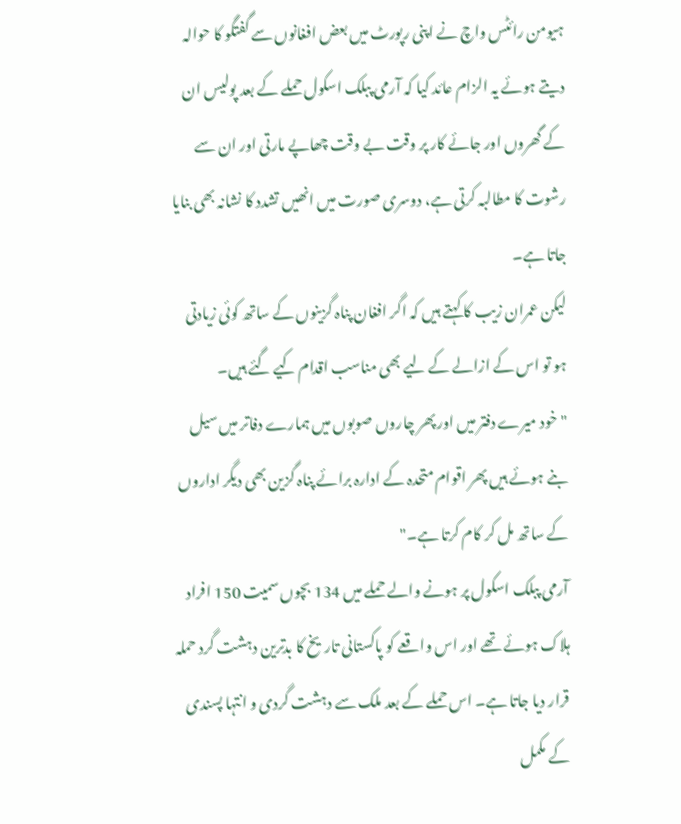ہیومن رائٹس واچ نے اپنی رپورٹ میں بعض افغانوں سے گفتگو کا حوالہ دیتے ہوئے یہ الزام عائد کیا کہ آرمی پبلک اسکول حملے کے بعد پولیس ان کے گھروں اور جائے کار پر وقت بے وقت چھاپے مارتی اور ان سے رشوت کا مطالبہ کرتی ہے، دوسری صورت میں انھیں تشدد کا نشانہ بھی بنایا جاتا ہے۔
لیکن عمران زیب کا کہتے ہیں کہ اگر افغان پناہ گزینوں کے ساتھ کوئی زیادتی ہو تو اس کے ازالے کے لیے بھی مناسب اقدام کیے گئے ہیں۔
"خود میرے دفتر میں اور پھر چاروں صوبوں میں ہمارے دفاتر میں سیل بنے ہوئے ہیں پھر اقوام متحدہ کے ادارہ برائے پناہ گزین بھی دیگر اداروں کے ساتھ مل کر کام کرتا ہے۔"
آرمی پبلک اسکول پر ہونے والے حملے میں 134 بچوں سمیت 150 افراد ہلاک ہوئے تھے اور اس واقعے کو پاکستانی تاریخ کا بدترین دہشت گرد حملہ قرار دیا جاتا ہے۔ اس حملے کے بعد ملک سے دہشت گردی و انتہا پسندی کے مکمل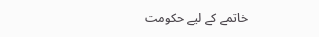خاتمے کے لیے حکومت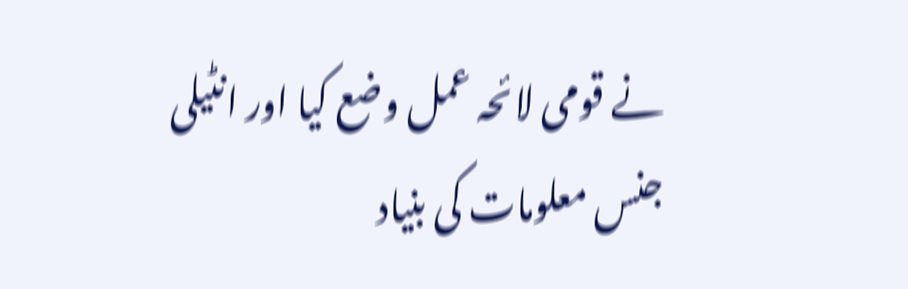نے قومی لائحہ عمل وضع کیا اور انٹیلی جنس معلومات کی بنیاد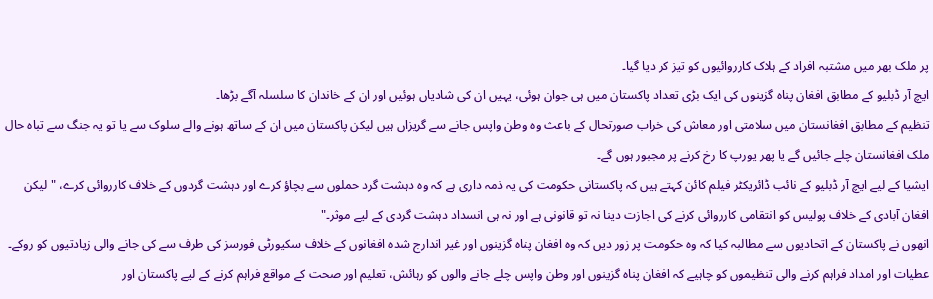پر ملک بھر میں مشتبہ افراد کے ہلاک کارروائیوں کو تیز کر دیا گیا۔
ایچ آر ڈبلیو کے مطابق افغان پناہ گزینوں کی ایک بڑی تعداد پاکستان میں ہی جوان ہوئی، یہیں ان کی شادیاں ہوئیں اور ان کے خاندان کا سلسلہ آگے بڑھا۔
تنظیم کے مطابق افغانستان میں سلامتی اور معاش کی خراب صورتحال کے باعث وہ وطن واپس جانے سے گریزاں ہیں لیکن پاکستان میں ان کے ساتھ ہونے والے سلوک سے یا تو یہ جنگ سے تباہ حال ملک افغانستان چلے جائیں گے یا پھر یورپ کا رخ کرنے پر مجبور ہوں گے۔
ایشیا کے لیے ایچ آر ڈبلیو کے نائب ڈائریکٹر فیلم کائن کہتے ہیں کہ پاکستانی حکومت کی یہ ذمہ داری ہے کہ وہ دہشت گرد حملوں سے بچاؤ کرے اور دہشت گردوں کے خلاف کارروائی کرے، "لیکن افغان آبادی کے خلاف پولیس کو انتقامی کارروائی کرنے کی اجازت دینا نہ تو قانونی ہے اور نہ ہی انسداد دہشت گردی کے لیے موثر۔"
انھوں نے پاکستان کے اتحادیوں سے مطالبہ کیا کہ وہ حکومت پر زور دیں کہ وہ افغان پناہ گزینوں اور غیر اندارج شدہ افغانوں کے خلاف سکیورٹی فورسز کی طرف سے کی جانے والی زیادتیوں کو روکے۔ عطیات اور امداد فراہم کرنے والی تنظیموں کو چاہیے کہ افغان پناہ گزینوں اور وطن واپس چلے جانے والوں کو رہائش، تعلیم اور صحت کے مواقع فراہم کرنے کے لیے پاکستان اور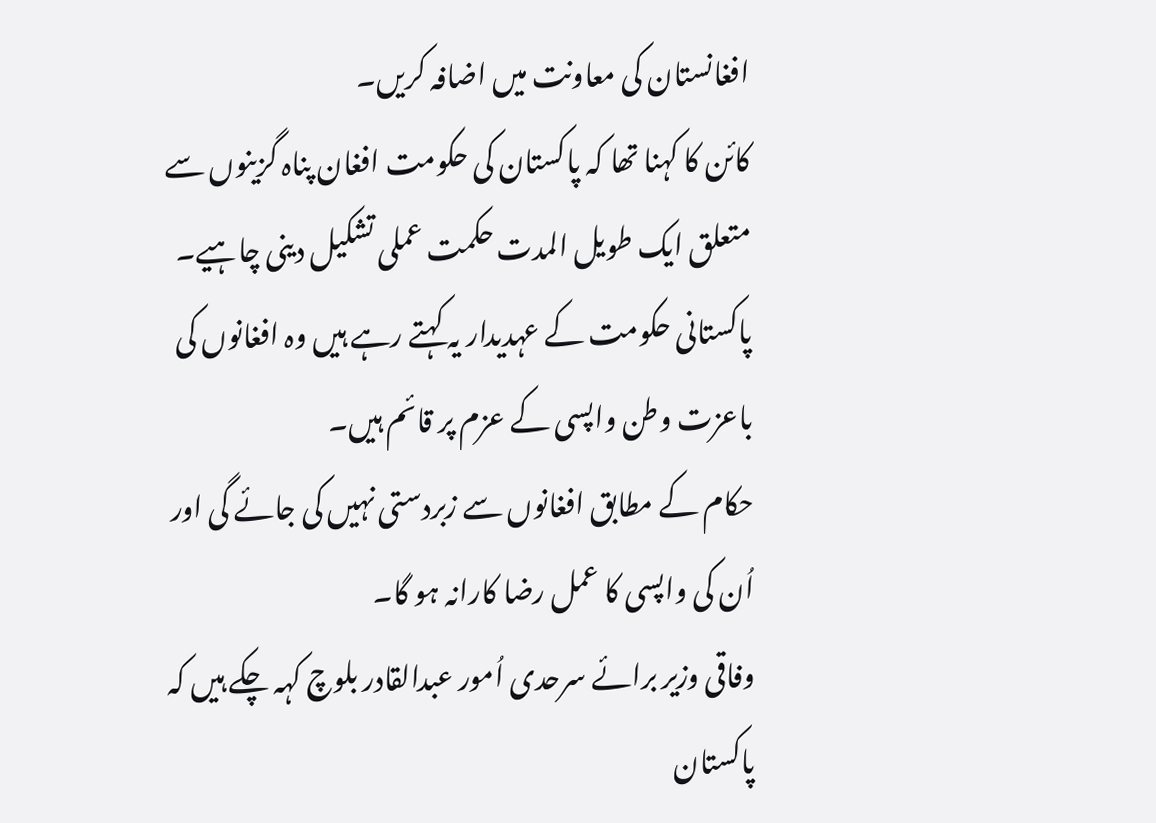افغانستان کی معاونت میں اضافہ کریں۔
کائن کا کہنا تھا کہ پاکستان کی حکومت افغان پناہ گزینوں سے متعلق ایک طویل المدت حکمت عملی تشکیل دینی چاہیے۔
پاکستانی حکومت کے عہدیدار یہ کہتے رہے ہیں وہ افغانوں کی باعزت وطن واپسی کے عزم پر قائم ہیں۔
حکام کے مطابق افغانوں سے زبردستی نہیں کی جائے گی اور اُن کی واپسی کا عمل رضا کارانہ ہو گا۔
وفاقی وزیر برائے سرحدی اُمور عبدالقادر بلوچ کہہ چکے ہیں کہ پاکستان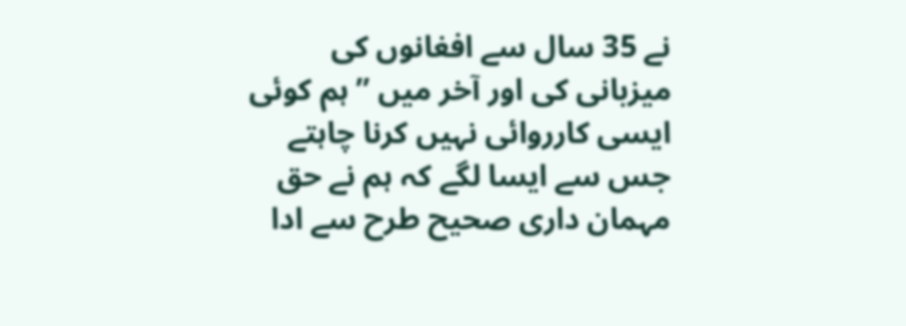نے 35 سال سے افغانوں کی میزبانی کی اور آخر میں ’’ہم کوئی ایسی کارروائی نہیں کرنا چاہتے جس سے ایسا لگے کہ ہم نے حق مہمان داری صحیح طرح سے ادا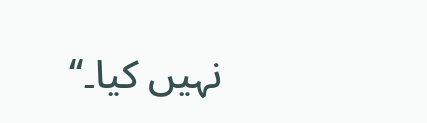نہیں کیا۔‘‘